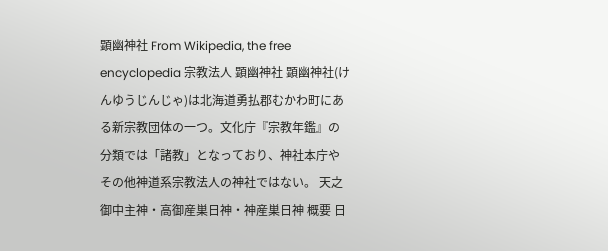顕幽神社 From Wikipedia, the free encyclopedia 宗教法人 顕幽神社 顕幽神社(けんゆうじんじゃ)は北海道勇払郡むかわ町にある新宗教団体の一つ。文化庁『宗教年鑑』の分類では「諸教」となっており、神社本庁やその他神道系宗教法人の神社ではない。 天之御中主神・高御産巣日神・神産巣日神 概要 日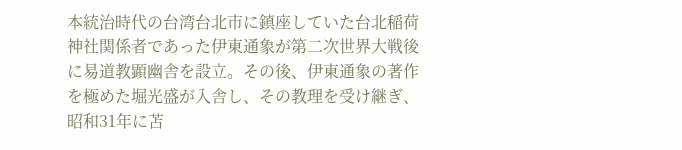本統治時代の台湾台北市に鎮座していた台北稲荷神社関係者であった伊東通象が第二次世界大戦後に易道教顕幽舎を設立。その後、伊東通象の著作を極めた堀光盛が入舎し、その教理を受け継ぎ、昭和31年に苫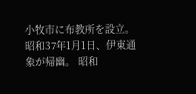小牧市に布教所を設立。 昭和37年1月1日、伊東通象が帰幽。 昭和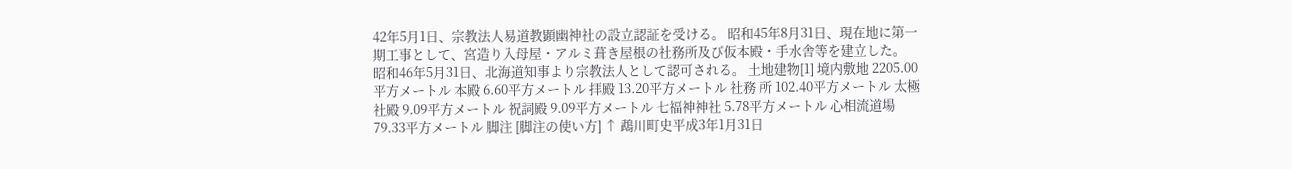42年5月1日、宗教法人易道教顕幽神社の設立認証を受ける。 昭和45年8月31日、現在地に第一期工事として、宮造り入母屋・アルミ葺き屋根の社務所及び仮本殿・手水舎等を建立した。 昭和46年5月31日、北海道知事より宗教法人として認可される。 土地建物[1] 境内敷地 2205.00平方メートル 本殿 6.60平方メートル 拝殿 13.20平方メートル 社務 所 102.40平方メートル 太極社殿 9.09平方メートル 祝詞殿 9.09平方メートル 七福神神社 5.78平方メートル 心相流道場 79.33平方メートル 脚注 [脚注の使い方] ↑ 鵡川町史平成3年1月31日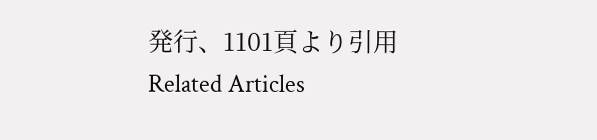発行、1101頁より引用 Related Articles